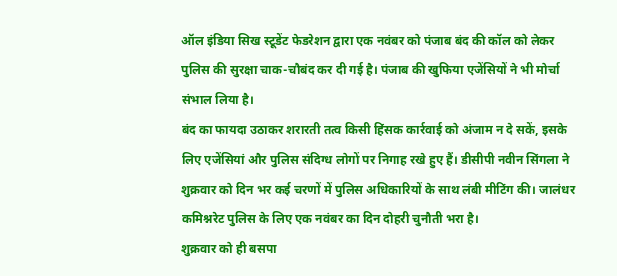ऑल इंडिया सिख स्टूडेंट फेडरेशन द्वारा एक नवंबर को पंजाब बंद की कॉल को लेकर पुलिस की सुरक्षा चाक-चौबंद कर दी गई है। पंजाब की खुफिया एजेंसियों ने भी मोर्चा संभाल लिया है।
बंद का फायदा उठाकर शरारती तत्व किसी हिंसक कार्रवाई को अंजाम न दे सकें, इसके लिए एजेंसियां और पुलिस संदिग्ध लोगों पर निगाह रखे हुए हैं। डीसीपी नवीन सिंगला ने शुक्रवार को दिन भर कई चरणों में पुलिस अधिकारियों के साथ लंबी मीटिंग की। जालंधर कमिश्नरेट पुलिस के लिए एक नवंबर का दिन दोहरी चुनौती भरा है।
शुक्रवार को ही बसपा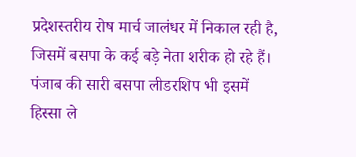प्रदेशस्तरीय रोष मार्च जालंधर में निकाल रही है, जिसमें बसपा के कई बड़े नेता शरीक हो रहे हैं। पंजाब की सारी बसपा लीडरशिप भी इसमें हिस्सा ले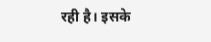रही है। इसके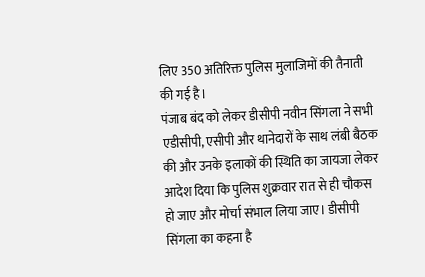लिए 350 अतिरिक्त पुलिस मुलाजिमों की तैनाती की गई है।
पंजाब बंद को लेकर डीसीपी नवीन सिंगला ने सभी एडीसीपी, एसीपी और थानेदारों के साथ लंबी बैठक की और उनके इलाकों की स्थिति का जायजा लेकर आदेश दिया कि पुलिस शुक्रवार रात से ही चौकस हो जाए और मोर्चा संभाल लिया जाए। डीसीपी सिंगला का कहना है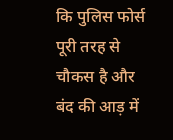कि पुलिस फोर्स पूरी तरह से चौकस है और बंद की आड़ में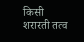किसी शरारती तत्व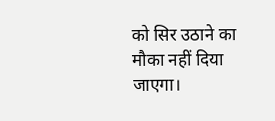को सिर उठाने का मौका नहीं दिया जाएगा।